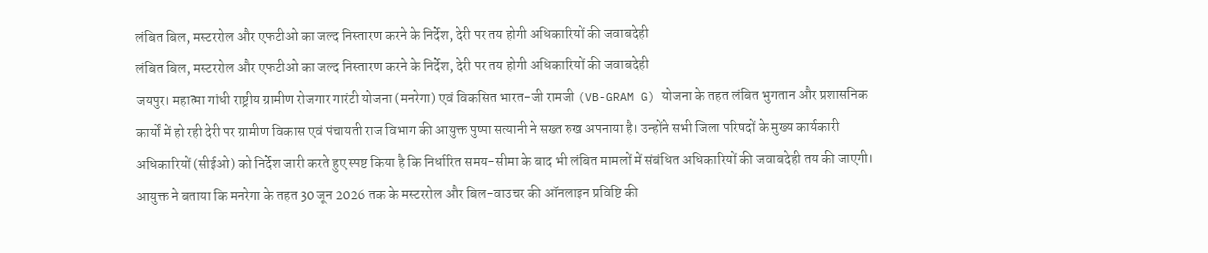लंबित बिल, मस्टररोल और एफटीओ का जल्द निस्तारण करने के निर्देश, देरी पर तय होगी अधिकारियों की जवाबदेही
लंबित बिल, मस्टररोल और एफटीओ का जल्द निस्तारण करने के निर्देश, देरी पर तय होगी अधिकारियों की जवाबदेही
जयपुर। महात्मा गांधी राष्ट्रीय ग्रामीण रोजगार गारंटी योजना (मनरेगा) एवं विकसित भारत-जी रामजी (VB-GRAM G) योजना के तहत लंबित भुगतान और प्रशासनिक कार्यों में हो रही देरी पर ग्रामीण विकास एवं पंचायती राज विभाग की आयुक्त पुष्पा सत्यानी ने सख्त रुख अपनाया है। उन्होंने सभी जिला परिषदों के मुख्य कार्यकारी अधिकारियों (सीईओ) को निर्देश जारी करते हुए स्पष्ट किया है कि निर्धारित समय-सीमा के बाद भी लंबित मामलों में संबंधित अधिकारियों की जवाबदेही तय की जाएगी।
आयुक्त ने बताया कि मनरेगा के तहत 30 जून 2026 तक के मस्टररोल और बिल-वाउचर की ऑनलाइन प्रविष्टि की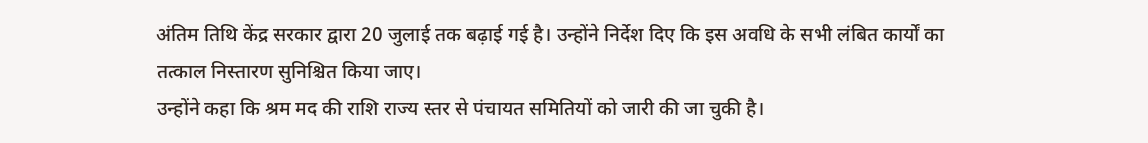अंतिम तिथि केंद्र सरकार द्वारा 20 जुलाई तक बढ़ाई गई है। उन्होंने निर्देश दिए कि इस अवधि के सभी लंबित कार्यों का तत्काल निस्तारण सुनिश्चित किया जाए।
उन्होंने कहा कि श्रम मद की राशि राज्य स्तर से पंचायत समितियों को जारी की जा चुकी है।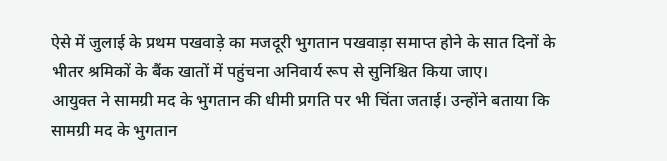ऐसे में जुलाई के प्रथम पखवाड़े का मजदूरी भुगतान पखवाड़ा समाप्त होने के सात दिनों के भीतर श्रमिकों के बैंक खातों में पहुंचना अनिवार्य रूप से सुनिश्चित किया जाए।
आयुक्त ने सामग्री मद के भुगतान की धीमी प्रगति पर भी चिंता जताई। उन्होंने बताया कि सामग्री मद के भुगतान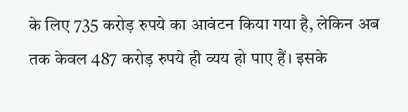के लिए 735 करोड़ रुपये का आवंटन किया गया है, लेकिन अब तक केवल 487 करोड़ रुपये ही व्यय हो पाए हैं। इसके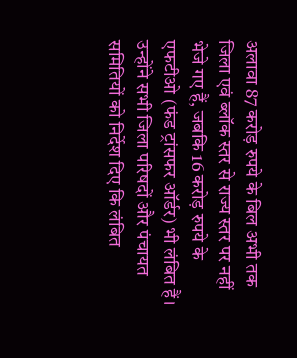अलावा 87 करोड़ रुपये के बिल अभी तक जिला एवं ब्लॉक स्तर से राज्य स्तर पर नहीं भेजे गए हैं, जबकि 16 करोड़ रुपये के एफटीओ (फंड ट्रांसफर ऑर्डर) भी लंबित हैं।
उन्होंने सभी जिला परिषदों और पंचायत समितियों को निर्देश दिए कि लंबित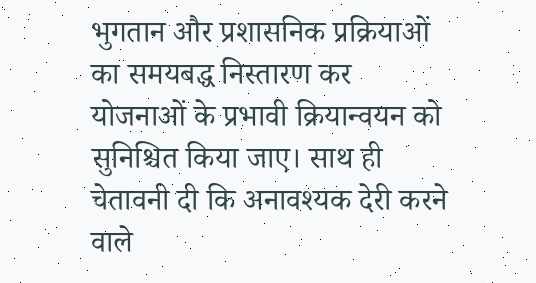भुगतान और प्रशासनिक प्रक्रियाओं का समयबद्ध निस्तारण कर योजनाओं के प्रभावी क्रियान्वयन को सुनिश्चित किया जाए। साथ ही चेतावनी दी कि अनावश्यक देरी करने वाले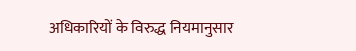अधिकारियों के विरुद्ध नियमानुसार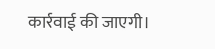कार्रवाई की जाएगी।